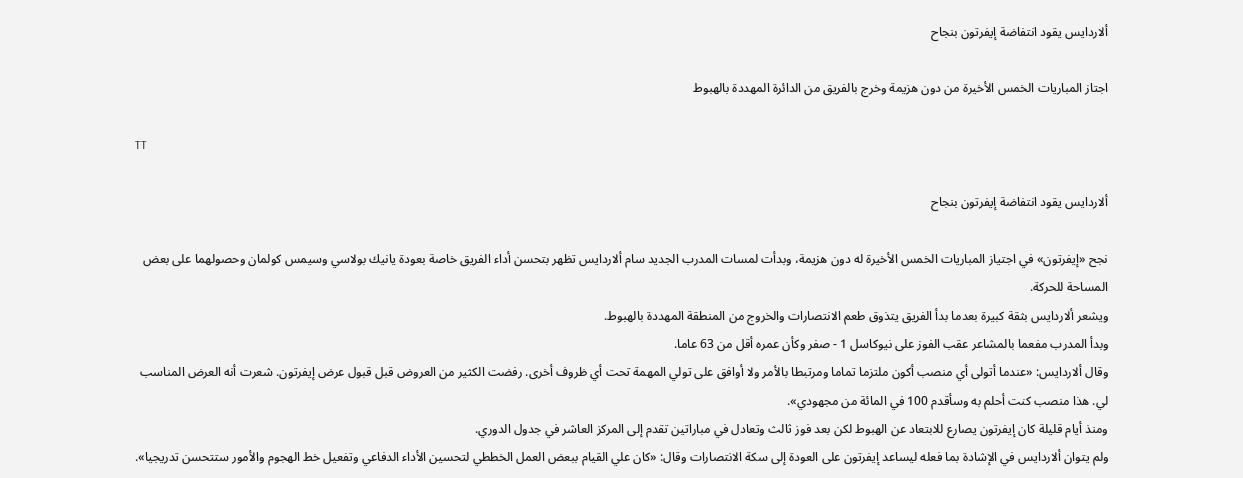ألاردايس يقود انتفاضة إيفرتون بنجاح

اجتاز المباريات الخمس الأخيرة من دون هزيمة وخرج بالفريق من الدائرة المهددة بالهبوط

TT

ألاردايس يقود انتفاضة إيفرتون بنجاح

نجح «إيفرتون» في اجتياز المباريات الخمس الأخيرة له دون هزيمة، وبدأت لمسات المدرب الجديد سام ألاردايس تظهر بتحسن أداء الفريق خاصة بعودة يانيك بولاسي وسيمس كولمان وحصولهما على بعض المساحة للحركة.
ويشعر ألاردايس بثقة كبيرة بعدما بدأ الفريق يتذوق طعم الانتصارات والخروج من المنطقة المهددة بالهبوط.
وبدأ المدرب مفعما بالمشاعر عقب الفوز على نيوكاسل 1 - صفر وكأن عمره أقل من 63 عاما.
وقال ألاردايس: «عندما أتولى أي منصب أكون ملتزما تماما ومرتبطا بالأمر ولا أوافق على تولي المهمة تحت أي ظروف أخرى. رفضت الكثير من العروض قبل قبول عرض إيفرتون. شعرت أنه العرض المناسب لي. هذا منصب كنت أحلم به وسأقدم 100 في المائة من مجهودي».
ومنذ أيام قليلة كان إيفرتون يصارع للابتعاد عن الهبوط لكن بعد فوز ثالث وتعادل في مباراتين تقدم إلى المركز العاشر في جدول الدوري.
ولم يتوان ألاردايس في الإشادة بما فعله ليساعد إيفرتون على العودة إلى سكة الانتصارات وقال: «كان علي القيام ببعض العمل الخططي لتحسين الأداء الدفاعي وتفعيل خط الهجوم والأمور ستتحسن تدريجيا».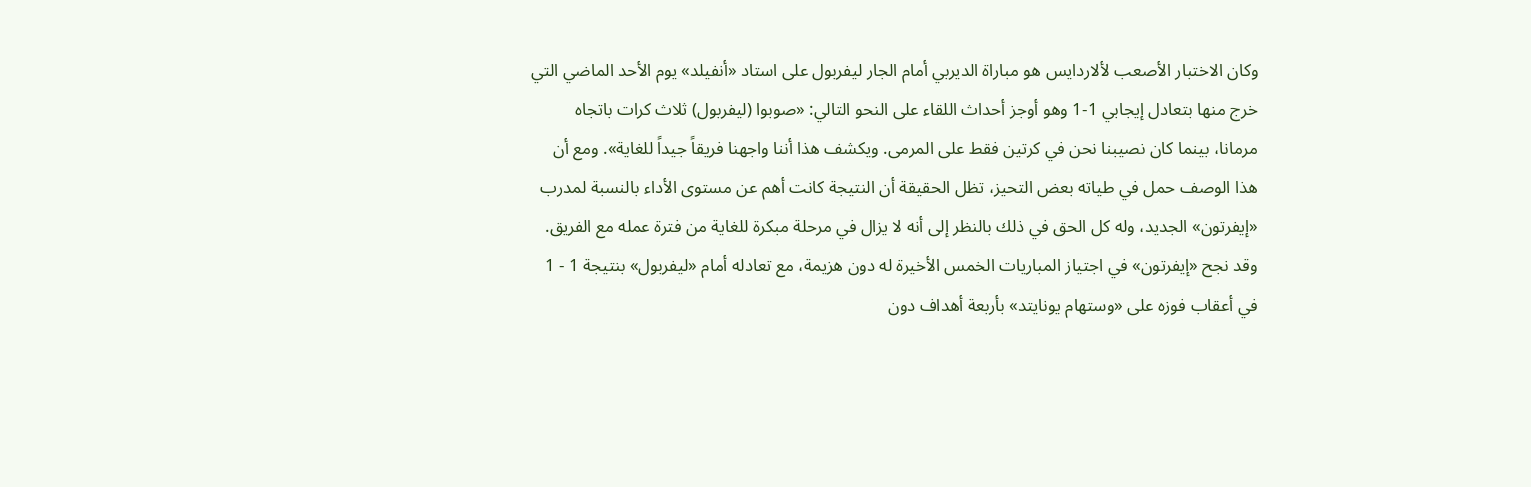وكان الاختبار الأصعب لألاردايس هو مباراة الديربي أمام الجار ليفربول على استاد «أنفيلد» يوم الأحد الماضي التي خرج منها بتعادل إيجابي 1-1 وهو أوجز أحداث اللقاء على النحو التالي: «صوبوا (ليفربول) ثلاث كرات باتجاه مرمانا، بينما كان نصيبنا نحن في كرتين فقط على المرمى. ويكشف هذا أننا واجهنا فريقاً جيداً للغاية». ومع أن هذا الوصف حمل في طياته بعض التحيز، تظل الحقيقة أن النتيجة كانت أهم عن مستوى الأداء بالنسبة لمدرب «إيفرتون» الجديد، وله كل الحق في ذلك بالنظر إلى أنه لا يزال في مرحلة مبكرة للغاية من فترة عمله مع الفريق. وقد نجح «إيفرتون» في اجتياز المباريات الخمس الأخيرة له دون هزيمة، مع تعادله أمام «ليفربول» بنتيجة 1 - 1 في أعقاب فوزه على «وستهام يونايتد» بأربعة أهداف دون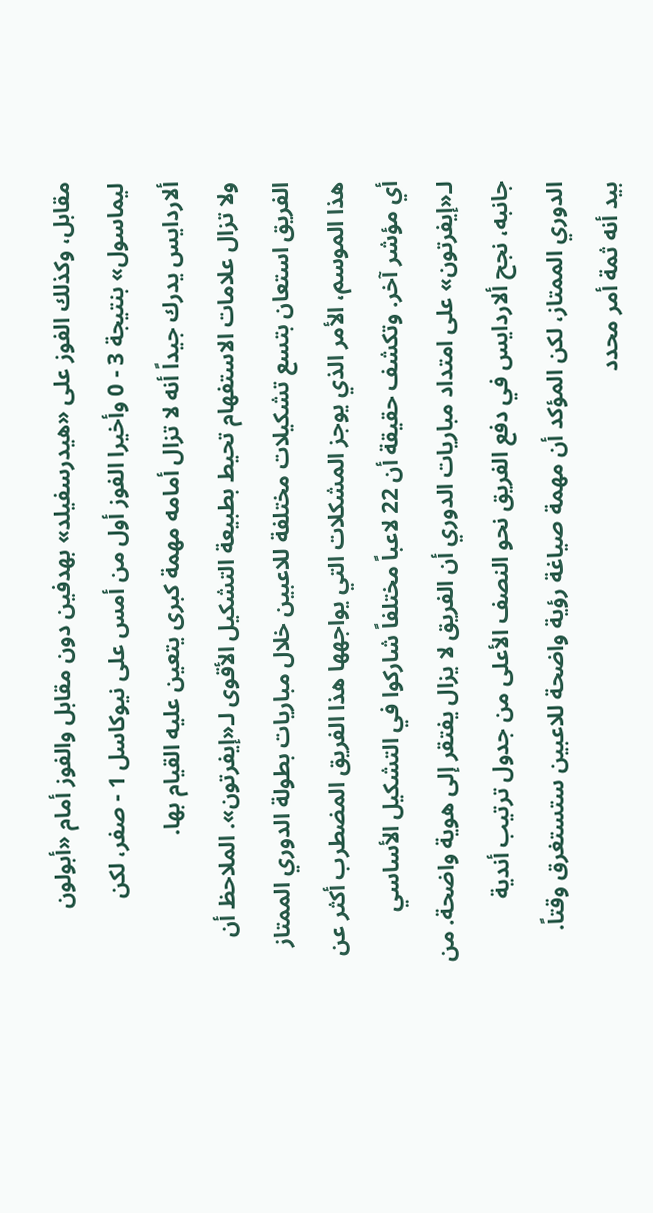مقابل، وكذلك الفوز على «هيدرسفيلد» بهدفين دون مقابل والفوز أمام «أبولون ليماسول» بنتيجة 3 - 0 وأخيرا الفوز أول من أمس على نيوكاسل 1 - صفر، لكن ألاردايس يدرك جيداً أنه لا تزال أمامه مهمة كبرى يتعين عليه القيام بها.
ولا تزال علامات الاستفهام تحيط بطبيعة التشكيل الأقوى لـ«إيفرتون». الملاحظ أن الفريق استعان بتسع تشكيلات مختلفة للاعبين خلال مباريات بطولة الدوري الممتاز هذا الموسم، الأمر الذي يوجز المشكلات التي يواجهها هذا الفريق المضطرب أكثر عن أي مؤشر آخر. وتكشف حقيقة أن 22 لاعباً مختلفاً شاركوا في التشكيل الأساسي لـ«إيفرتون» على امتداد مباريات الدوري أن الفريق لا يزال يفتقر إلى هوية واضحة. من جانبه، نجح ألاردايس في دفع الفريق نحو النصف الأعلى من جدول ترتيب أندية الدوري الممتاز، لكن المؤكد أن مهمة صياغة رؤية واضحة للاعبين ستستغرق وقتاً.
بيد أنه ثمة أمر محدد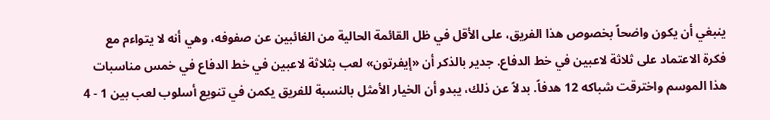ينبغي أن يكون واضحاً بخصوص هذا الفريق، على الأقل في ظل القائمة الحالية من الغائبين عن صفوفه، وهي أنه لا يتواءم مع فكرة الاعتماد على ثلاثة لاعبين في خط الدفاع. جدير بالذكر أن «إيفرتون» لعب بثلاثة لاعبين في خط الدفاع في خمس مناسبات هذا الموسم واخترقت شباكه 12 هدفاً. بدلاً عن ذلك، يبدو أن الخيار الأمثل بالنسبة للفريق يكمن في تنويع أسلوب لعب بين 1 - 4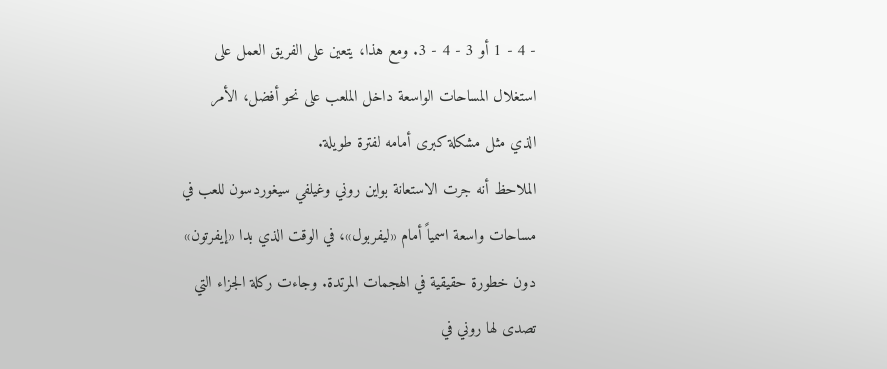- 4 - 1 أو 3 - 4 - 3. ومع هذا، يتعين على الفريق العمل على استغلال المساحات الواسعة داخل الملعب على نحو أفضل، الأمر الذي مثل مشكلة كبرى أمامه لفترة طويلة.
الملاحظ أنه جرت الاستعانة بواين روني وغيلفي سيغوردسون للعب في مساحات واسعة اسمياً أمام «ليفربول»، في الوقت الذي بدا «إيفرتون» دون خطورة حقيقية في الهجمات المرتدة. وجاءت ركلة الجزاء التي تصدى لها روني في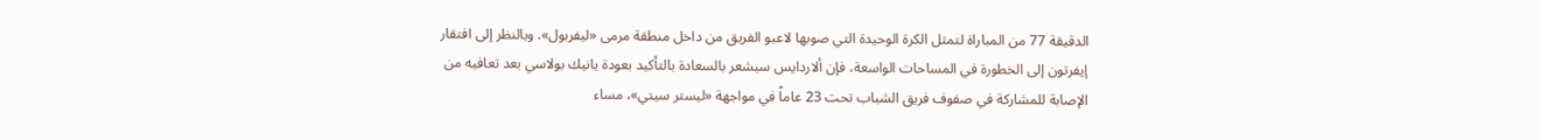الدقيقة 77 من المباراة لتمثل الكرة الوحيدة التي صوبها لاعبو الفريق من داخل منطقة مرمى «ليفربول». وبالنظر إلى افتقار إيفرتون إلى الخطورة في المساحات الواسعة، فإن ألاردايس سيشعر بالسعادة بالتأكيد بعودة يانيك بولاسي بعد تعافيه من الإصابة للمشاركة في صفوف فريق الشباب تحت 23 عاماً في مواجهة «ليستر سيتي»، مساء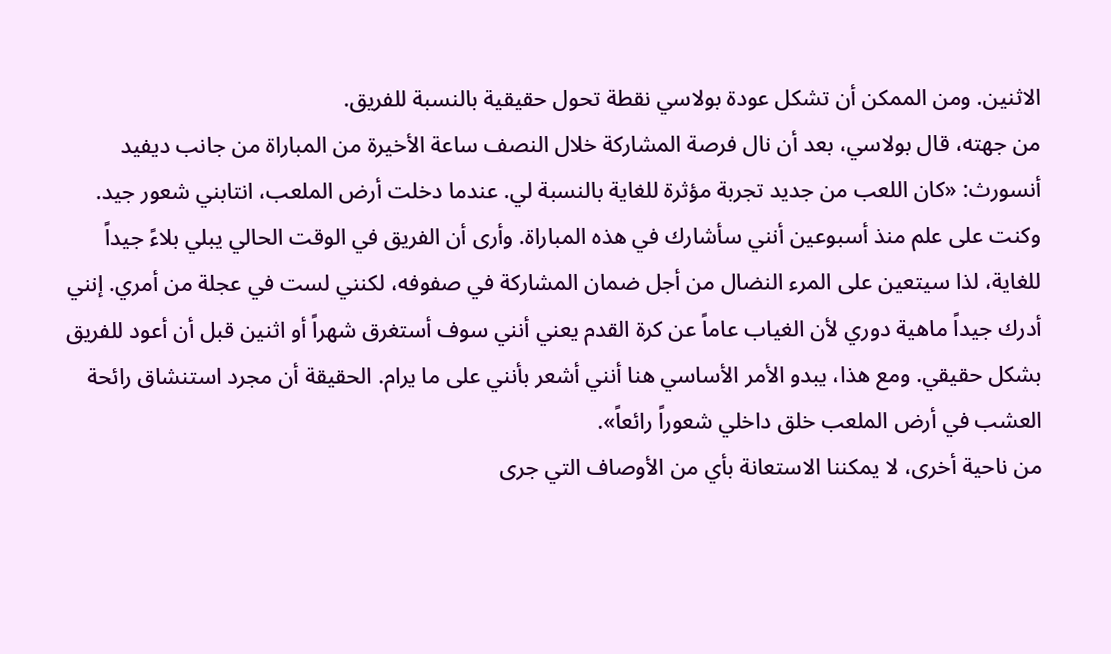الاثنين. ومن الممكن أن تشكل عودة بولاسي نقطة تحول حقيقية بالنسبة للفريق.
من جهته، قال بولاسي، بعد أن نال فرصة المشاركة خلال النصف ساعة الأخيرة من المباراة من جانب ديفيد أنسورث: «كان اللعب من جديد تجربة مؤثرة للغاية بالنسبة لي. عندما دخلت أرض الملعب، انتابني شعور جيد. وكنت على علم منذ أسبوعين أنني سأشارك في هذه المباراة. وأرى أن الفريق في الوقت الحالي يبلي بلاءً جيداً للغاية، لذا سيتعين على المرء النضال من أجل ضمان المشاركة في صفوفه، لكنني لست في عجلة من أمري. إنني أدرك جيداً ماهية دوري لأن الغياب عاماً عن كرة القدم يعني أنني سوف أستغرق شهراً أو اثنين قبل أن أعود للفريق بشكل حقيقي. ومع هذا، يبدو الأمر الأساسي هنا أنني أشعر بأنني على ما يرام. الحقيقة أن مجرد استنشاق رائحة العشب في أرض الملعب خلق داخلي شعوراً رائعاً».
من ناحية أخرى، لا يمكننا الاستعانة بأي من الأوصاف التي جرى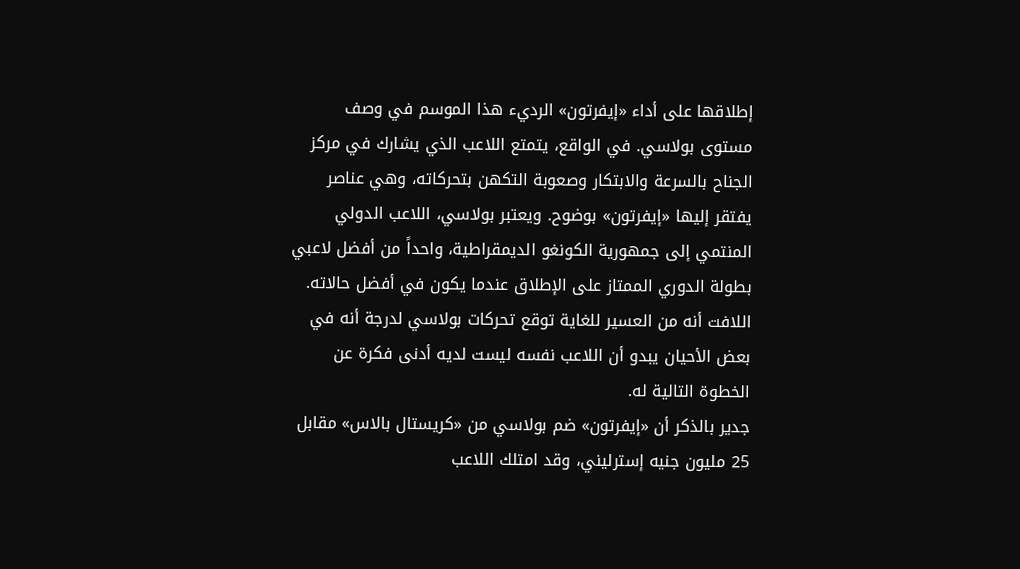إطلاقها على أداء «إيفرتون» الرديء هذا الموسم في وصف مستوى بولاسي. في الواقع، يتمتع اللاعب الذي يشارك في مركز الجناح بالسرعة والابتكار وصعوبة التكهن بتحركاته، وهي عناصر يفتقر إليها «إيفرتون» بوضوح. ويعتبر بولاسي، اللاعب الدولي المنتمي إلى جمهورية الكونغو الديمقراطية، واحداً من أفضل لاعبي بطولة الدوري الممتاز على الإطلاق عندما يكون في أفضل حالاته. اللافت أنه من العسير للغاية توقع تحركات بولاسي لدرجة أنه في بعض الأحيان يبدو أن اللاعب نفسه ليست لديه أدنى فكرة عن الخطوة التالية له.
جدير بالذكر أن «إيفرتون» ضم بولاسي من «كريستال بالاس» مقابل 25 مليون جنيه إسترليني، وقد امتلك اللاعب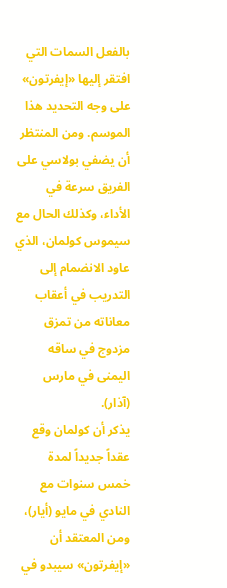بالفعل السمات التي افتقر إليها «إيفرتون» على وجه التحديد هذا الموسم. ومن المنتظر أن يضفي بولاسي على الفريق سرعة في الأداء، وكذلك الحال مع سيموس كولمان، الذي عاود الانضمام إلى التدريب في أعقاب معاناته من تمزق مزدوج في ساقه اليمنى في مارس (آذار).
يذكر أن كولمان وقع عقداً جديداً لمدة خمس سنوات مع النادي في مايو (أيار)، ومن المعتقد أن «إيفرتون» سيبدو في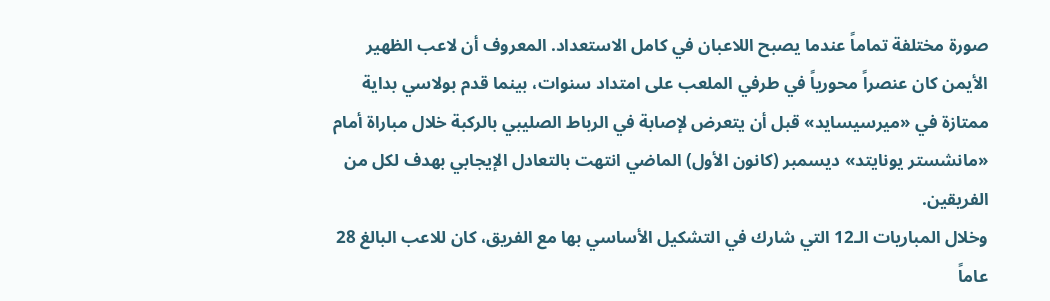صورة مختلفة تماماً عندما يصبح اللاعبان في كامل الاستعداد. المعروف أن لاعب الظهير الأيمن كان عنصراً محورياً في طرفي الملعب على امتداد سنوات، بينما قدم بولاسي بداية ممتازة في «ميرسيسايد» قبل أن يتعرض لإصابة في الرباط الصليبي بالركبة خلال مباراة أمام «مانشستر يونايتد» ديسمبر (كانون الأول) الماضي انتهت بالتعادل الإيجابي بهدف لكل من الفريقين.
وخلال المباريات الـ12 التي شارك في التشكيل الأساسي بها مع الفريق، كان للاعب البالغ 28 عاماً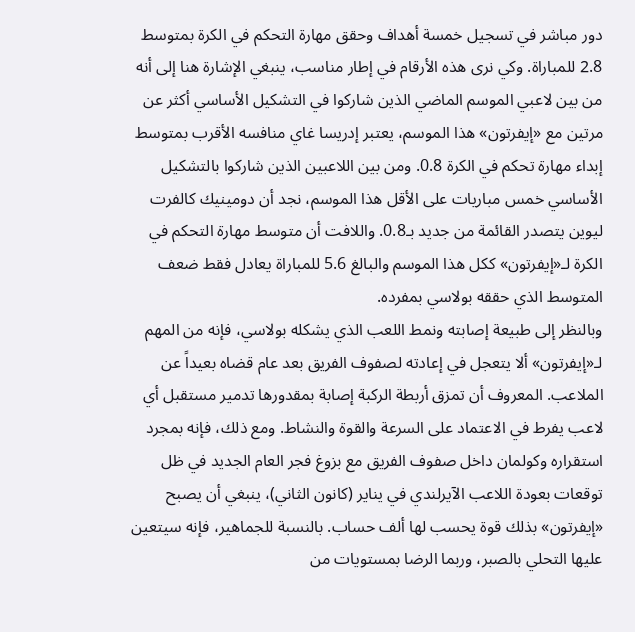دور مباشر في تسجيل خمسة أهداف وحقق مهارة التحكم في الكرة بمتوسط 2.8 للمباراة. وكي نرى هذه الأرقام في إطار مناسب، ينبغي الإشارة هنا إلى أنه من بين لاعبي الموسم الماضي الذين شاركوا في التشكيل الأساسي أكثر عن مرتين مع «إيفرتون» هذا الموسم، يعتبر إدريسا غاي منافسه الأقرب بمتوسط إبداء مهارة تحكم في الكرة 0.8. ومن بين اللاعبين الذين شاركوا بالتشكيل الأساسي خمس مباريات على الأقل هذا الموسم، نجد أن دومينيك كالفرت ليوين يتصدر القائمة من جديد بـ0.8. واللافت أن متوسط مهارة التحكم في الكرة لـ«إيفرتون» ككل هذا الموسم والبالغ 5.6 للمباراة يعادل فقط ضعف المتوسط الذي حققه بولاسي بمفرده.
وبالنظر إلى طبيعة إصابته ونمط اللعب الذي يشكله بولاسي، فإنه من المهم لـ«إيفرتون» ألا يتعجل في إعادته لصفوف الفريق بعد عام قضاه بعيداً عن الملاعب. المعروف أن تمزق أربطة الركبة إصابة بمقدورها تدمير مستقبل أي لاعب يفرط في الاعتماد على السرعة والقوة والنشاط. ومع ذلك، فإنه بمجرد استقراره وكولمان داخل صفوف الفريق مع بزوغ فجر العام الجديد في ظل توقعات بعودة اللاعب الآيرلندي في يناير (كانون الثاني)، ينبغي أن يصبح «إيفرتون» بذلك قوة يحسب لها ألف حساب. بالنسبة للجماهير، فإنه سيتعين عليها التحلي بالصبر، وربما الرضا بمستويات من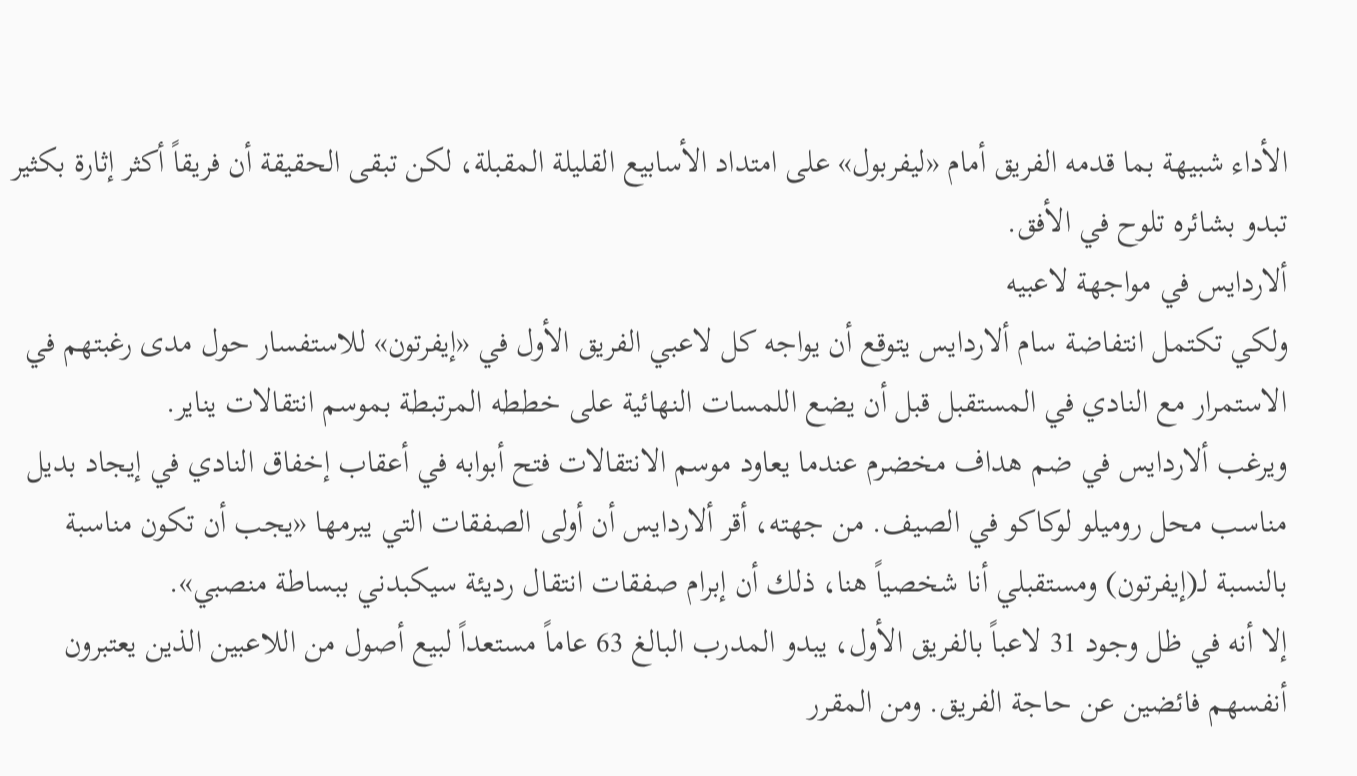الأداء شبيهة بما قدمه الفريق أمام «ليفربول» على امتداد الأسابيع القليلة المقبلة، لكن تبقى الحقيقة أن فريقاً أكثر إثارة بكثير تبدو بشائره تلوح في الأفق.
ألاردايس في مواجهة لاعبيه
ولكي تكتمل انتفاضة سام ألاردايس يتوقع أن يواجه كل لاعبي الفريق الأول في «إيفرتون» للاستفسار حول مدى رغبتهم في الاستمرار مع النادي في المستقبل قبل أن يضع اللمسات النهائية على خططه المرتبطة بموسم انتقالات يناير.
ويرغب ألاردايس في ضم هداف مخضرم عندما يعاود موسم الانتقالات فتح أبوابه في أعقاب إخفاق النادي في إيجاد بديل مناسب محل روميلو لوكاكو في الصيف. من جهته، أقر ألاردايس أن أولى الصفقات التي يبرمها «يجب أن تكون مناسبة بالنسبة لـ(إيفرتون) ومستقبلي أنا شخصياً هنا، ذلك أن إبرام صفقات انتقال رديئة سيكبدني ببساطة منصبي».
إلا أنه في ظل وجود 31 لاعباً بالفريق الأول، يبدو المدرب البالغ 63 عاماً مستعداً لبيع أصول من اللاعبين الذين يعتبرون أنفسهم فائضين عن حاجة الفريق. ومن المقرر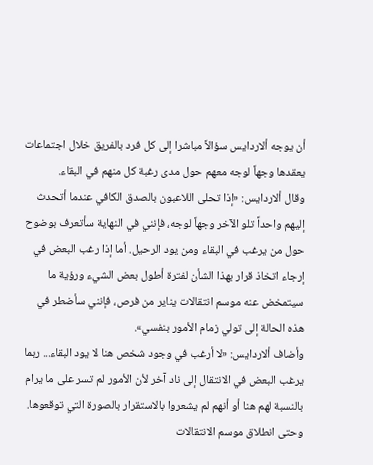أن يوجه ألاردايس سؤالاً مباشرا إلى كل فرد بالفريق خلال اجتماعات يعقدها وجهاً لوجه معهم حول مدى رغبة كل منهم في البقاء.
وقال ألاردايس: «إذا تحلى اللاعبون بالصدق الكافي عندما أتحدث إليهم واحداً تلو الآخر وجهاً لوجه، فإنني في النهاية سأتعرف بوضوح حول من يرغب في البقاء ومن يود الرحيل. أما إذا رغب البعض في إرجاء اتخاذ قرار بهذا الشأن لفترة أطول بعض الشيء ورؤية ما سيتمخض عنه موسم انتقالات يناير من فرص، فإنني سأضطر في هذه الحالة إلى تولي زمام الأمور بنفسي».
وأضاف ألاردايس: «لا أرغب في وجود شخص هنا لا يود البقاء... ربما يرغب البعض في الانتقال إلى ناد آخر لأن الأمور لم تسر على ما يرام بالنسبة لهم هنا أو أنهم لم يشعروا بالاستقرار بالصورة التي توقعوها. وحتى انطلاق موسم الانتقالات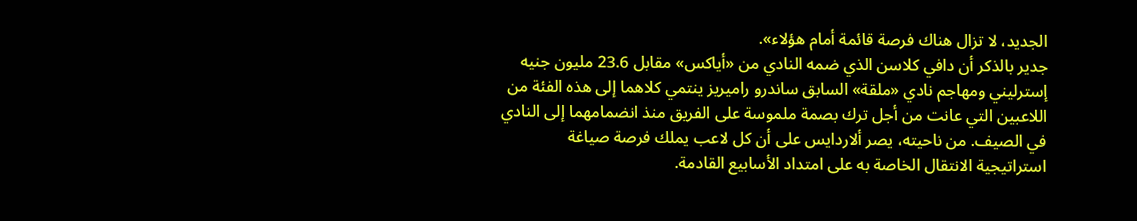الجديد، لا تزال هناك فرصة قائمة أمام هؤلاء».
جدير بالذكر أن دافي كلاسن الذي ضمه النادي من «أياكس» مقابل 23.6 مليون جنيه إسترليني ومهاجم نادي «ملقة» السابق ساندرو راميريز ينتمي كلاهما إلى هذه الفئة من اللاعبين التي عانت من أجل ترك بصمة ملموسة على الفريق منذ انضمامهما إلى النادي في الصيف. من ناحيته، يصر ألاردايس على أن كل لاعب يملك فرصة صياغة استراتيجية الانتقال الخاصة به على امتداد الأسابيع القادمة.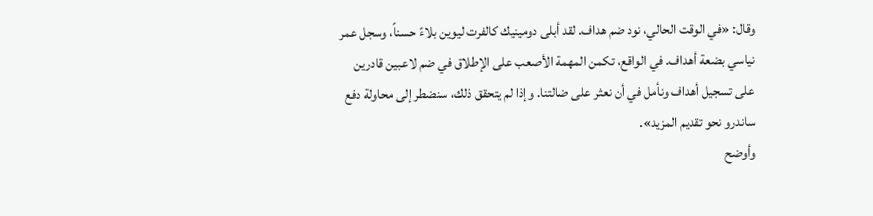وقال: «في الوقت الحالي، نود ضم هداف. لقد أبلى دومينيك كالفرت ليوين بلاءً حسناً، وسجل عمر نياسي بضعة أهداف. في الواقع، تكمن المهمة الأصعب على الإطلاق في ضم لاعبين قادرين على تسجيل أهداف ونأمل في أن نعثر على ضالتنا. وإذا لم يتحقق ذلك، سنضطر إلى محاولة دفع ساندرو نحو تقديم المزيد».
وأوضح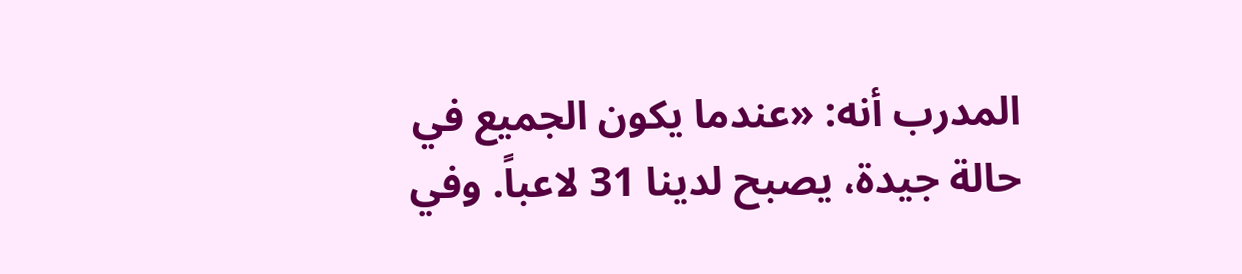المدرب أنه: «عندما يكون الجميع في حالة جيدة، يصبح لدينا 31 لاعباً. وفي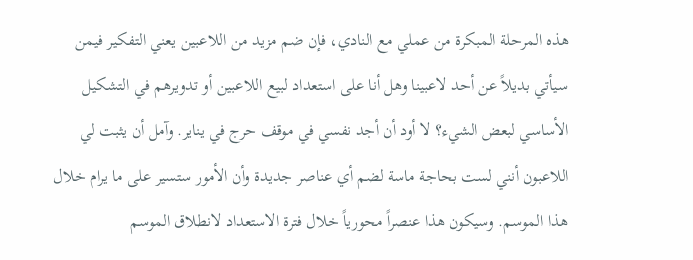هذه المرحلة المبكرة من عملي مع النادي، فإن ضم مزيد من اللاعبين يعني التفكير فيمن سيأتي بديلاً عن أحد لاعبينا وهل أنا على استعداد لبيع اللاعبين أو تدويرهم في التشكيل الأساسي لبعض الشيء؟ لا أود أن أجد نفسي في موقف حرج في يناير. وآمل أن يثبت لي اللاعبون أنني لست بحاجة ماسة لضم أي عناصر جديدة وأن الأمور ستسير على ما يرام خلال هذا الموسم. وسيكون هذا عنصراً محورياً خلال فترة الاستعداد لانطلاق الموسم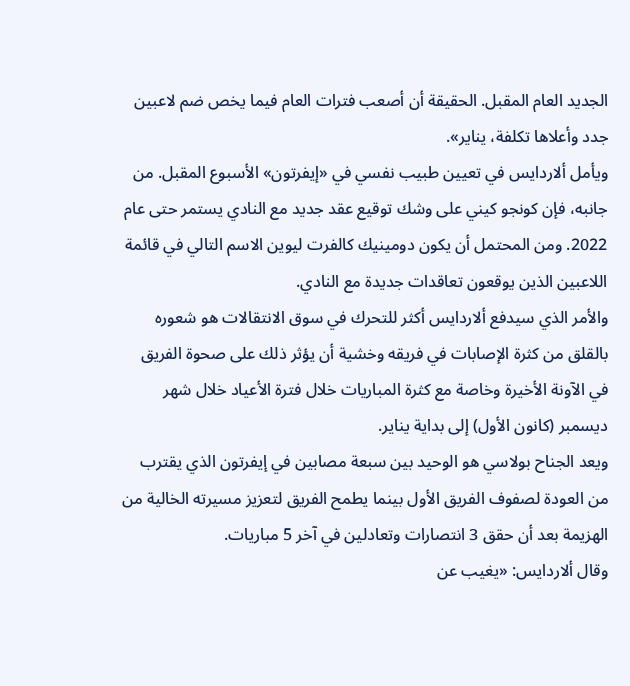الجديد العام المقبل. الحقيقة أن أصعب فترات العام فيما يخص ضم لاعبين جدد وأعلاها تكلفة، يناير».
ويأمل ألاردايس في تعيين طبيب نفسي في «إيفرتون» الأسبوع المقبل. من جانبه، فإن كونجو كيني على وشك توقيع عقد جديد مع النادي يستمر حتى عام 2022. ومن المحتمل أن يكون دومينيك كالفرت ليوين الاسم التالي في قائمة اللاعبين الذين يوقعون تعاقدات جديدة مع النادي.
والأمر الذي سيدفع ألاردايس أكثر للتحرك في سوق الانتقالات هو شعوره بالقلق من كثرة الإصابات في فريقه وخشية أن يؤثر ذلك على صحوة الفريق في الآونة الأخيرة وخاصة مع كثرة المباريات خلال فترة الأعياد خلال شهر ديسمبر (كانون الأول) إلى بداية يناير.
ويعد الجناح بولاسي هو الوحيد بين سبعة مصابين في إيفرتون الذي يقترب من العودة لصفوف الفريق الأول بينما يطمح الفريق لتعزيز مسيرته الخالية من الهزيمة بعد أن حقق 3 انتصارات وتعادلين في آخر 5 مباريات.
وقال ألاردايس: «يغيب عن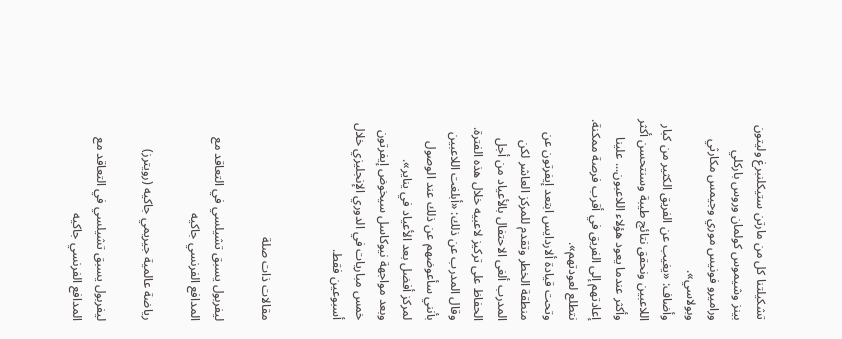تشكيلتنا كل من مارتن ستيكلنبرغ وليتون بينز وشيموس كولمان وروس باركلي وراميرو فونيس موري وجيمس مكارثي وبولاسي».
وأضاف: «يغيب عن الفريق الكثير من كبار اللاعبين ونحقق نتائج طيبة وسنتحسن أكثر وأكثر عندما يعود هؤلاء اللاعبون... علينا إعادتهم إلى الفريق في أقرب فرصة ممكنة. نتطلع لعودتهم».
وتحت قيادة ألاردايس ابتعد إيفرتون عن منطقة الخطر وتقدم للمركز العاشر لكن المدرب ألغى الاحتفال بالأعياد من أجل الحفاظ على تركيز لاعبيه خلال هذه الفترة.
وقال المدرب عن ذلك: «أبلغت اللاعبين بأنني سأعوضهم عن ذلك عند الوصول لمركز أفضل بعد الأعياد في يناير».
وبعد مواجهة نيوكاسل سيخوض إيفرتون خمس مباريات في الدوري الإنجليزي خلال أسبوعين فقط.


مقالات ذات صلة

ليفربول يسبق تشيلسي في التعاقد مع المدافع الفرنسي جاكيه

رياضة عالمية جيريمي جاكيه (رويترز)

ليفربول يسبق تشيلسي في التعاقد مع المدافع الفرنسي جاكيه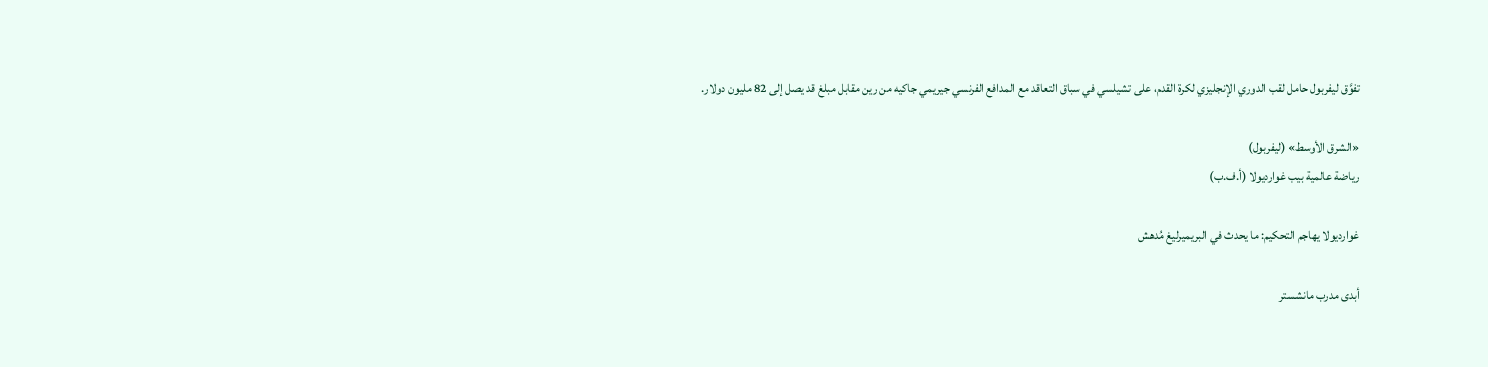تفوَّق ليفربول حامل لقب الدوري الإنجليزي لكرة القدم، على تشيلسي في سباق التعاقد مع المدافع الفرنسي جيريمي جاكيه من رين مقابل مبلغ قد يصل إلى 82 مليون دولار.

«الشرق الأوسط» (ليفربول)
رياضة عالمية بيب غوارديولا (أ.ف.ب)

غوارديولا يهاجم التحكيم: ما يحدث في البريميرليغ مُدهش

أبدى مدرب مانشستر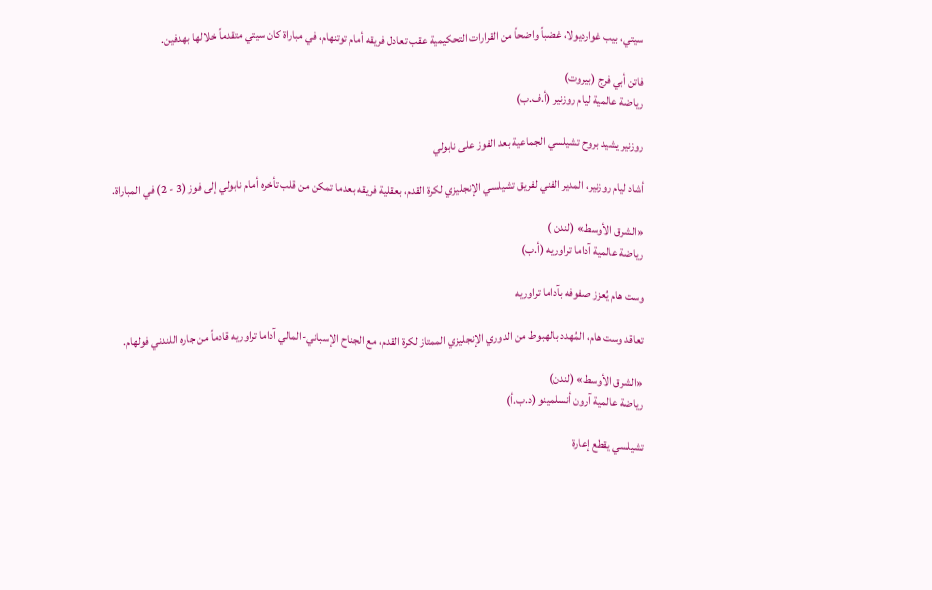سيتي، بيب غوارديولا، غضباً واضحاً من القرارات التحكيمية عقب تعادل فريقه أمام توتنهام، في مباراة كان سيتي متقدماً خلالها بهدفين.

فاتن أبي فرج (بيروت)
رياضة عالمية ليام روزنير (أ.ف.ب)

روزنير يشيد بروح تشيلسي الجماعية بعد الفوز على نابولي

أشاد ليام روزنير، المدير الفني لفريق تشيلسي الإنجليزي لكرة القدم، بعقلية فريقه بعدما تمكن من قلب تأخره أمام نابولي إلى فوز (3 - 2) في المباراة.

«الشرق الأوسط» (لندن )
رياضة عالمية آداما تراوريه (أ.ب)

وست هام يُعزز صفوفه بآداما تراوريه

تعاقد وست هام، المُهدد بالهبوط من الدوري الإنجليزي الممتاز لكرة القدم، مع الجناح الإسباني-المالي آداما تراوريه قادماً من جاره اللندني فولهام.

«الشرق الأوسط» (لندن)
رياضة عالمية آرون أنسلمينو (د.ب.أ)

تشيلسي يقطع إعارة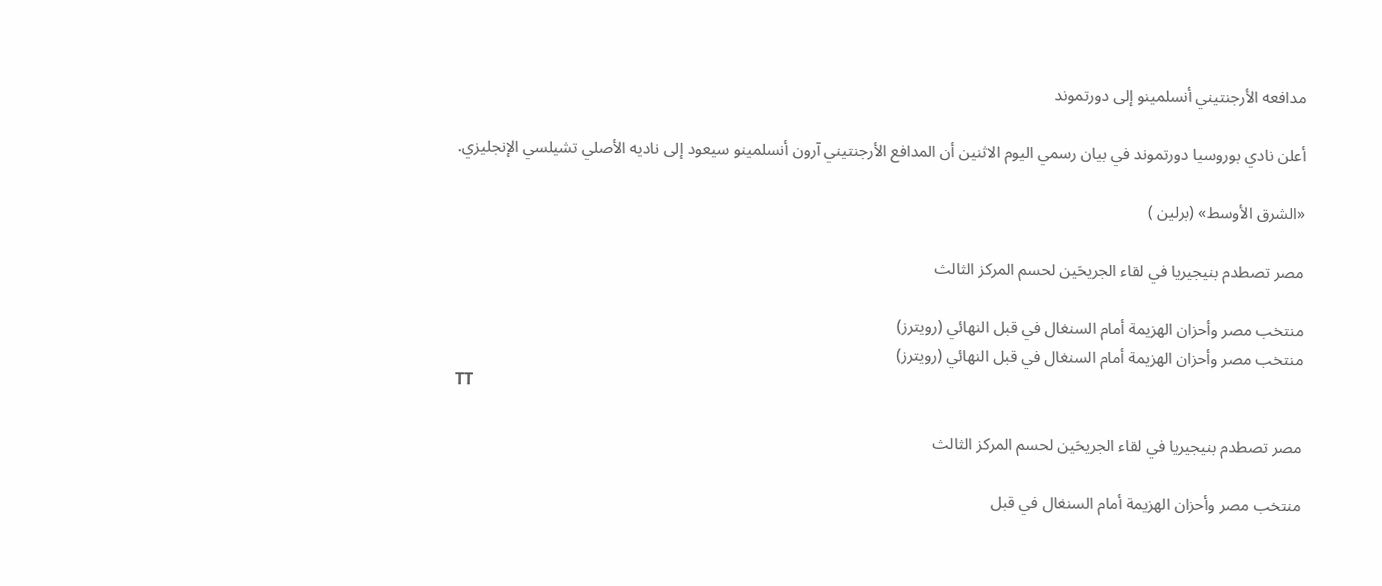مدافعه الأرجنتيني أنسلمينو إلى دورتموند

أعلن نادي بوروسيا دورتموند في بيان رسمي اليوم الاثنين أن المدافع الأرجنتيني آرون أنسلمينو سيعود إلى ناديه الأصلي تشيلسي الإنجليزي.

«الشرق الأوسط» (برلين )

مصر تصطدم بنيجيريا في لقاء الجريحَين لحسم المركز الثالث

منتخب مصر وأحزان الهزيمة أمام السنغال في قبل النهائي (رويترز)
منتخب مصر وأحزان الهزيمة أمام السنغال في قبل النهائي (رويترز)
TT

مصر تصطدم بنيجيريا في لقاء الجريحَين لحسم المركز الثالث

منتخب مصر وأحزان الهزيمة أمام السنغال في قبل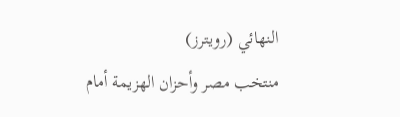النهائي (رويترز)
منتخب مصر وأحزان الهزيمة أمام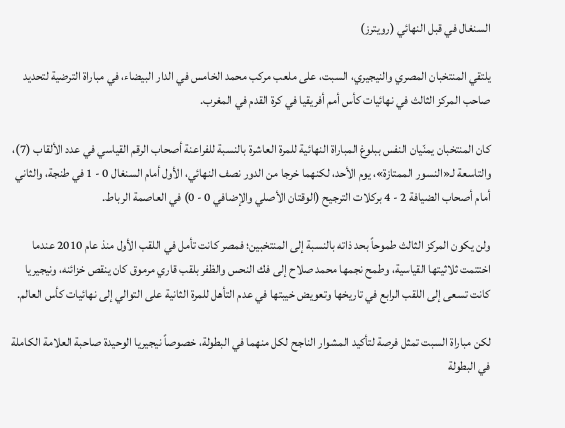السنغال في قبل النهائي (رويترز)

يلتقي المنتخبان المصري والنيجيري، السبت، على ملعب مركب محمد الخامس في الدار البيضاء، في مباراة الترضية لتحديد صاحب المركز الثالث في نهائيات كأس أمم أفريقيا في كرة القدم في المغرب.

كان المنتخبان يمنّيان النفس ببلوغ المباراة النهائية للمرة العاشرة بالنسبة للفراعنة أصحاب الرقم القياسي في عدد الألقاب (7)، والتاسعة لـ«النسور الممتازة»، يوم الأحد، لكنهما خرجا من الدور نصف النهائي، الأول أمام السنغال 0 - 1 في طنجة، والثاني أمام أصحاب الضيافة 2 - 4 بركلات الترجيح (الوقتان الأصلي والإضافي 0 - 0) في العاصمة الرباط.

ولن يكون المركز الثالث طموحاً بحد ذاته بالنسبة إلى المنتخبين؛ فمصر كانت تأمل في اللقب الأول منذ عام 2010 عندما اختتمت ثلاثيتها القياسية، وطمح نجمها محمد صلاح إلى فك النحس والظفر بلقب قاري مرموق كان ينقص خزائنه، ونيجيريا كانت تسعى إلى اللقب الرابع في تاريخها وتعويض خيبتها في عدم التأهل للمرة الثانية على التوالي إلى نهائيات كأس العالم.

لكن مباراة السبت تمثل فرصة لتأكيد المشوار الناجح لكل منهما في البطولة، خصوصاً نيجيريا الوحيدة صاحبة العلامة الكاملة في البطولة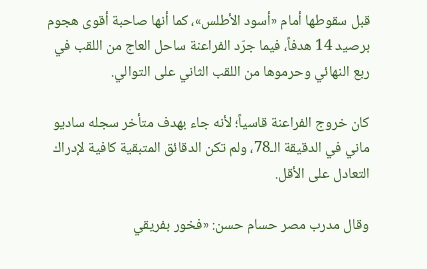قبل سقوطها أمام «أسود الأطلس»، كما أنها صاحبة أقوى هجوم برصيد 14 هدفاً، فيما جرّد الفراعنة ساحل العاج من اللقب في ربع النهائي وحرموها من اللقب الثاني على التوالي.

كان خروج الفراعنة قاسياً؛ لأنه جاء بهدف متأخر سجله ساديو ماني في الدقيقة الـ78، ولم تكن الدقائق المتبقية كافية لإدراك التعادل على الأقل.

وقال مدرب مصر حسام حسن: «فخور بفريقي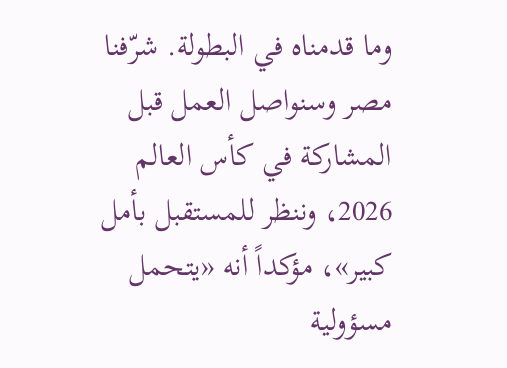وما قدمناه في البطولة. شرّفنا مصر وسنواصل العمل قبل المشاركة في كأس العالم 2026، وننظر للمستقبل بأمل كبير»، مؤكداً أنه «يتحمل مسؤولية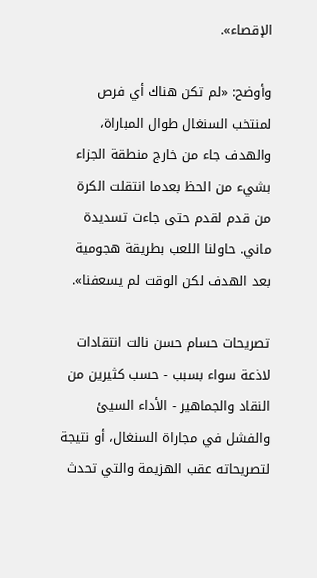الإقصاء».

وأوضح: «لم تكن هناك أي فرص لمنتخب السنغال طوال المباراة، والهدف جاء من خارج منطقة الجزاء بشيء من الحظ بعدما انتقلت الكرة من قدم لقدم حتى جاءت تسديدة ماني. حاولنا اللعب بطريقة هجومية بعد الهدف لكن الوقت لم يسعفنا».

تصريحات حسام حسن نالت انتقادات لاذعة سواء بسبب - حسب كثيرين من النقاد والجماهير - الأداء السيئ والفشل في مجاراة السنغال، أو نتيجة لتصريحاته عقب الهزيمة والتي تحدث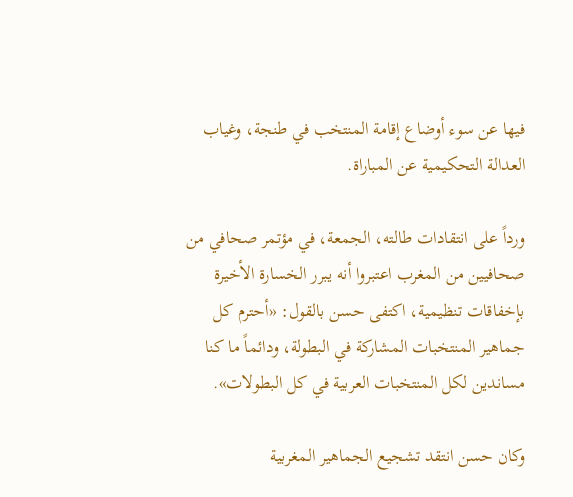فيها عن سوء أوضاع إقامة المنتخب في طنجة، وغياب العدالة التحكيمية عن المباراة.

ورداً على انتقادات طالته، الجمعة، في مؤتمر صحافي من صحافيين من المغرب اعتبروا أنه يبرر الخسارة الأخيرة بإخفاقات تنظيمية، اكتفى حسن بالقول: «أحترم كل جماهير المنتخبات المشاركة في البطولة، ودائماً ما كنا مساندين لكل المنتخبات العربية في كل البطولات».

وكان حسن انتقد تشجيع الجماهير المغربية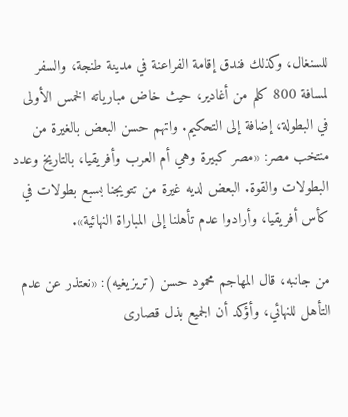للسنغال، وكذلك فندق إقامة الفراعنة في مدينة طنجة، والسفر لمسافة 800 كلم من أغادير، حيث خاض مبارياته الخمس الأولى في البطولة، إضافة إلى التحكيم. واتهم حسن البعض بالغيرة من منتخب مصر: «مصر كبيرة وهي أم العرب وأفريقيا، بالتاريخ وعدد البطولات والقوة. البعض لديه غيرة من تتويجنا بسبع بطولات في كأس أفريقيا، وأرادوا عدم تأهلنا إلى المباراة النهائية».

من جانبه، قال المهاجم محمود حسن (تريزيغيه): «نعتذر عن عدم التأهل للنهائي، وأؤكد أن الجميع بذل قصارى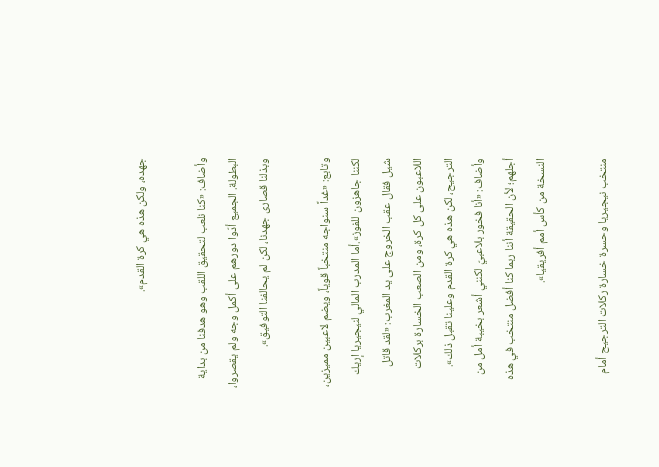جهده، ولكن هذه هي كرة القدم».

وأضاف: «كنا نلعب لتحقيق اللقب وهو هدفنا من بداية البطولة. الجميع أدّوا دورهم على أكمل وجه ولم يقصروا، وبذلنا قصارى جهدنا، لكن لم يحالفنا التوفيق».

وتابع: «غداً سنواجه منتخباً قوياً، ويضم لاعبين مميزين، لكننا جاهزون للفوز».أما المدرب المالي لنيجيريا إريك شيل فقال عقب الخروج على يد المغرب: «لقد قاتل اللاعبون على كل كرة، ومن الصعب الخسارة بركلات الترجيح، لكن هذه هي كرة القدم وعلينا تقبل ذلك». وأضاف: «أنا فخور بلاعبيّ لكنني أشعر بخيبة أمل من أجلهم؛ لأن الحقيقة أننا ربما كنا أفضل منتخب في هذه النسخة من كأس أمم أفريقيا».

منتخب نيجيريا وحسرة خسارة ركلات الترجيح أمام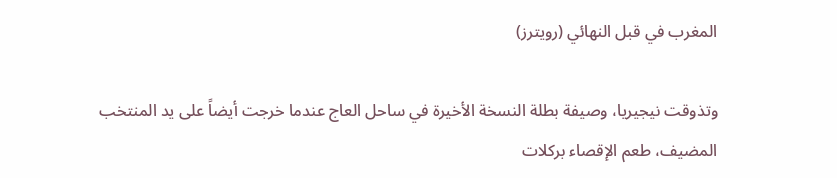المغرب في قبل النهائي (رويترز)

وتذوقت نيجيريا، وصيفة بطلة النسخة الأخيرة في ساحل العاج عندما خرجت أيضاً على يد المنتخب المضيف، طعم الإقصاء بركلات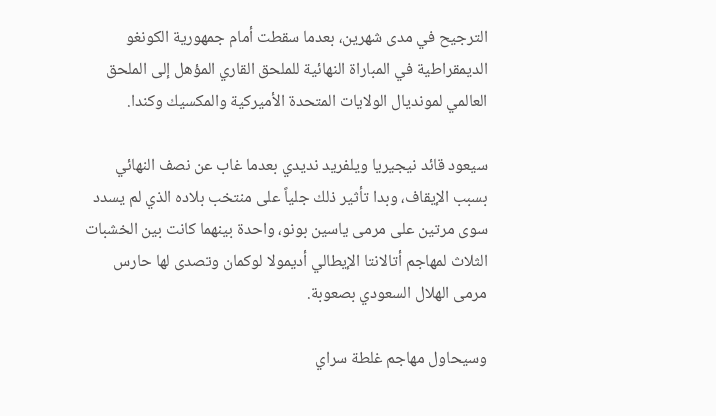الترجيح في مدى شهرين، بعدما سقطت أمام جمهورية الكونغو الديمقراطية في المباراة النهائية للملحق القاري المؤهل إلى الملحق العالمي لمونديال الولايات المتحدة الأميركية والمكسيك وكندا.

سيعود قائد نيجيريا ويلفريد نديدي بعدما غاب عن نصف النهائي بسبب الإيقاف، وبدا تأثير ذلك جلياً على منتخب بلاده الذي لم يسدد سوى مرتين على مرمى ياسين بونو، واحدة بينهما كانت بين الخشبات الثلاث لمهاجم أتالانتا الإيطالي أديمولا لوكمان وتصدى لها حارس مرمى الهلال السعودي بصعوبة.

وسيحاول مهاجم غلطة سراي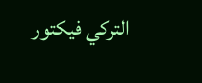التركي فيكتور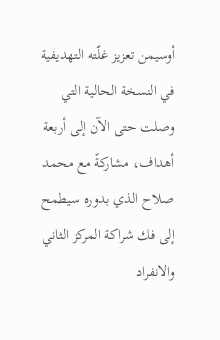أوسيمن تعزيز غلّته التهديفية في النسخة الحالية التي وصلت حتى الآن إلى أربعة أهداف، مشاركةً مع محمد صلاح الذي بدوره سيطمح إلى فك شراكة المركز الثاني والانفراد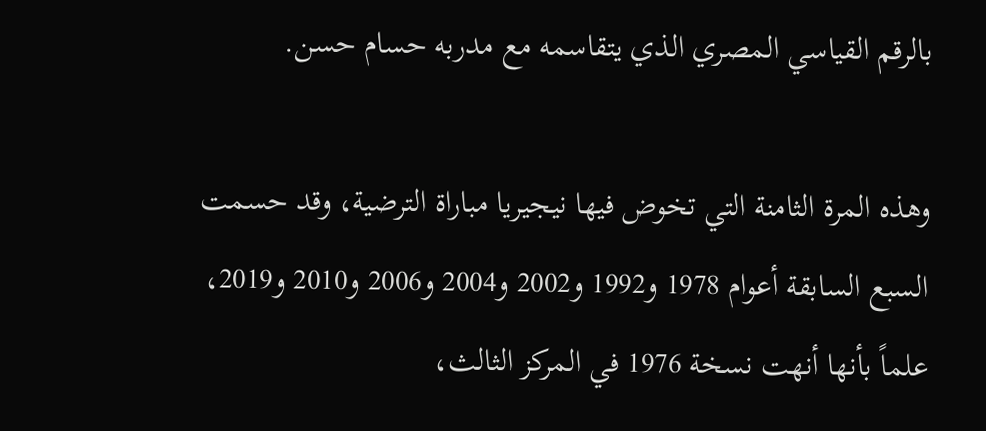بالرقم القياسي المصري الذي يتقاسمه مع مدربه حسام حسن.

وهذه المرة الثامنة التي تخوض فيها نيجيريا مباراة الترضية، وقد حسمت السبع السابقة أعوام 1978 و1992 و2002 و2004 و2006 و2010 و2019، علماً بأنها أنهت نسخة 1976 في المركز الثالث،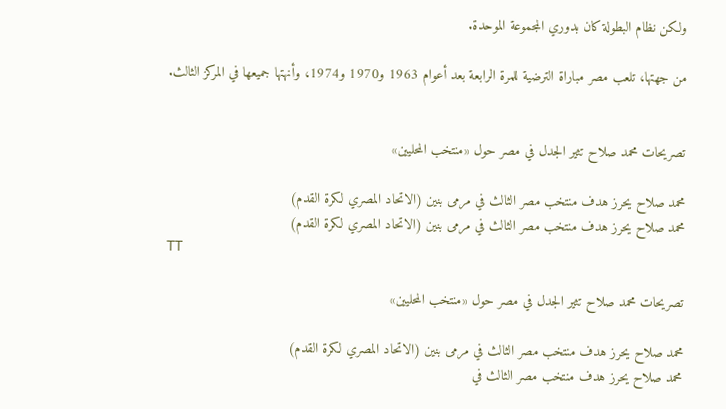ولكن نظام البطولة كان بدوري المجموعة الموحدة.

من جهتها، تلعب مصر مباراة الترضية للمرة الرابعة بعد أعوام 1963 و1970 و1974، وأنهتها جميعها في المركز الثالث.


تصريحات محمد صلاح تثير الجدل في مصر حول «منتخب المحليين»

محمد صلاح يحرز هدف منتخب مصر الثالث في مرمى بنين (الاتحاد المصري لكرة القدم)
محمد صلاح يحرز هدف منتخب مصر الثالث في مرمى بنين (الاتحاد المصري لكرة القدم)
TT

تصريحات محمد صلاح تثير الجدل في مصر حول «منتخب المحليين»

محمد صلاح يحرز هدف منتخب مصر الثالث في مرمى بنين (الاتحاد المصري لكرة القدم)
محمد صلاح يحرز هدف منتخب مصر الثالث في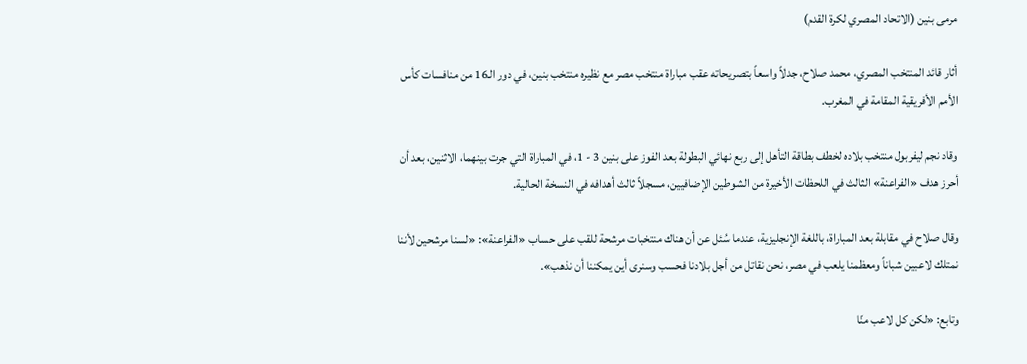مرمى بنين (الاتحاد المصري لكرة القدم)

أثار قائد المنتخب المصري، محمد صلاح، جدلاً واسعاً بتصريحاته عقب مباراة منتخب مصر مع نظيره منتخب بنين، في دور الـ16 من منافسات كأس الأمم الأفريقية المقامة في المغرب.

وقاد نجم ليفربول منتخب بلاده لخطف بطاقة التأهل إلى ربع نهائي البطولة بعد الفوز على بنين 3 - 1، في المباراة التي جرت بينهما، الاثنين، بعد أن أحرز هدف «الفراعنة» الثالث في اللحظات الأخيرة من الشوطين الإضافيين، مسجلاً ثالث أهدافه في النسخة الحالية.

وقال صلاح في مقابلة بعد المباراة، باللغة الإنجليزية، عندما سُئل عن أن هناك منتخبات مرشحة للقب على حساب «الفراعنة»: «لسنا مرشحين لأننا نمتلك لاعبين شباناً ومعظمنا يلعب في مصر، نحن نقاتل من أجل بلادنا فحسب وسنرى أين يمكننا أن نذهب».

وتابع: «لكن كل لاعب منّا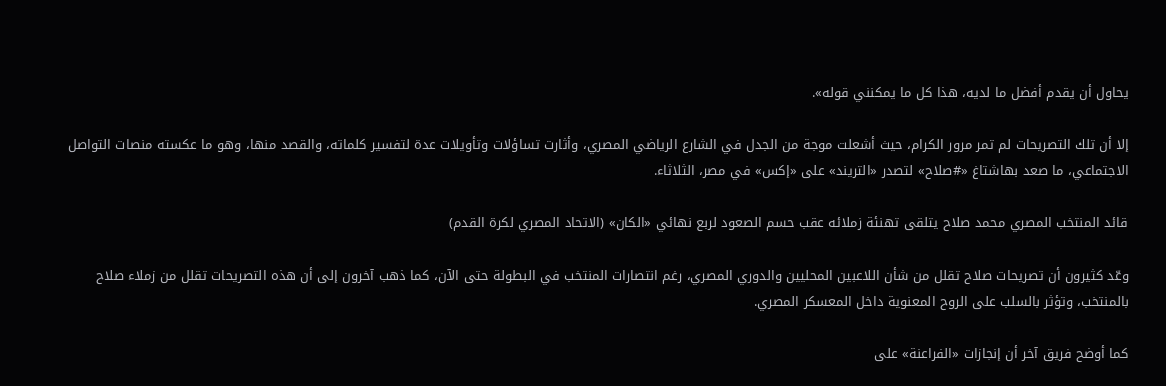يحاول أن يقدم أفضل ما لديه، هذا كل ما يمكنني قوله».

إلا أن تلك التصريحات لم تمر مرور الكرام، حيث أشعلت موجة من الجدل في الشارع الرياضي المصري، وأثارت تساؤلات وتأويلات عدة لتفسير كلماته، والقصد منها، وهو ما عكسته منصات التواصل الاجتماعي، ما صعد بهاشتاغ «#صلاح» لتصدر «التريند» على «إكس» في مصر، الثلاثاء.

قائد المنتخب المصري محمد صلاح يتلقى تهنئة زملائه عقب حسم الصعود لربع نهائي «الكان» (الاتحاد المصري لكرة القدم)

وعّد كثيرون أن تصريحات صلاح تقلل من شأن اللاعبين المحليين والدوري المصري، رغم انتصارات المنتخب في البطولة حتى الآن، كما ذهب آخرون إلى أن هذه التصريحات تقلل من زملاء صلاح بالمنتخب، وتؤثر بالسلب على الروح المعنوية داخل المعسكر المصري.

كما أوضح فريق آخر أن إنجازات «الفراعنة» على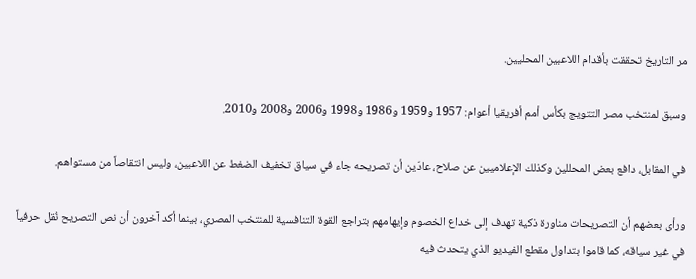مر التاريخ تحققت بأقدام اللاعبين المحليين.

وسبق لمنتخب مصر التتويج بكأس أمم أفريقيا أعوام: 1957 و1959 و1986 و1998 و2006 و2008 و2010.

في المقابل، دافع بعض المحللين وكذلك الإعلاميين عن صلاح، عادّين أن تصريحه جاء في سياق تخفيف الضغط عن اللاعبين، وليس انتقاصاً من مستواهم.

ورأى بعضهم أن التصريحات مناورة ذكية تهدف إلى خداع الخصوم وإيهامهم بتراجع القوة التنافسية للمنتخب المصري، بينما أكد آخرون أن نص التصريح نُقل حرفياً في غير سياقه، كما قاموا بتداول مقطع الفيديو الذي يتحدث فيه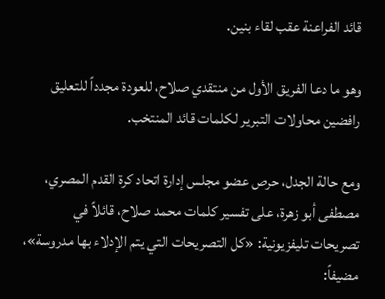قائد الفراعنة عقب لقاء بنين.

وهو ما دعا الفريق الأول من منتقدي صلاح، للعودة مجدداً للتعليق رافضين محاولات التبرير لكلمات قائد المنتخب.

ومع حالة الجدل، حرص عضو مجلس إدارة اتحاد كرة القدم المصري، مصطفى أبو زهرة، على تفسير كلمات محمد صلاح، قائلاً في تصريحات تليفزيونية: «كل التصريحات التي يتم الإدلاء بها مدروسة»، مضيفاً: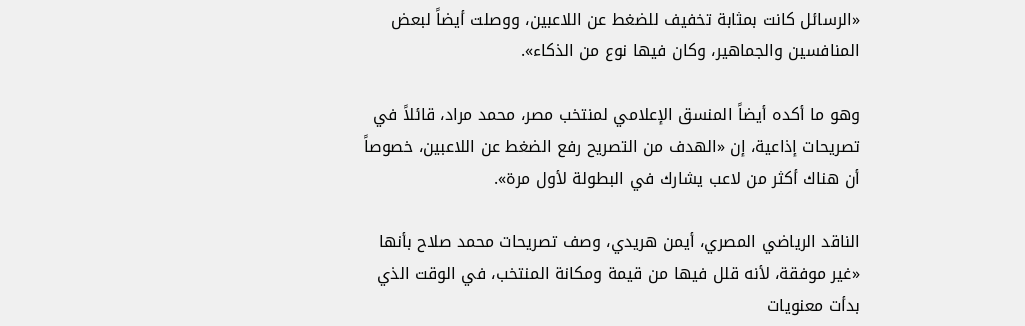«الرسائل كانت بمثابة تخفيف للضغط عن اللاعبين، ووصلت أيضاً لبعض المنافسين والجماهير، وكان فيها نوع من الذكاء».

وهو ما أكده أيضاً المنسق الإعلامي لمنتخب مصر، محمد مراد، قائلاً في تصريحات إذاعية، إن «الهدف من التصريح رفع الضغط عن اللاعبين، خصوصاً أن هناك أكثر من لاعب يشارك في البطولة لأول مرة».

الناقد الرياضي المصري، أيمن هريدي، وصف تصريحات محمد صلاح بأنها «غير موفقة، لأنه قلل فيها من قيمة ومكانة المنتخب، في الوقت الذي بدأت معنويات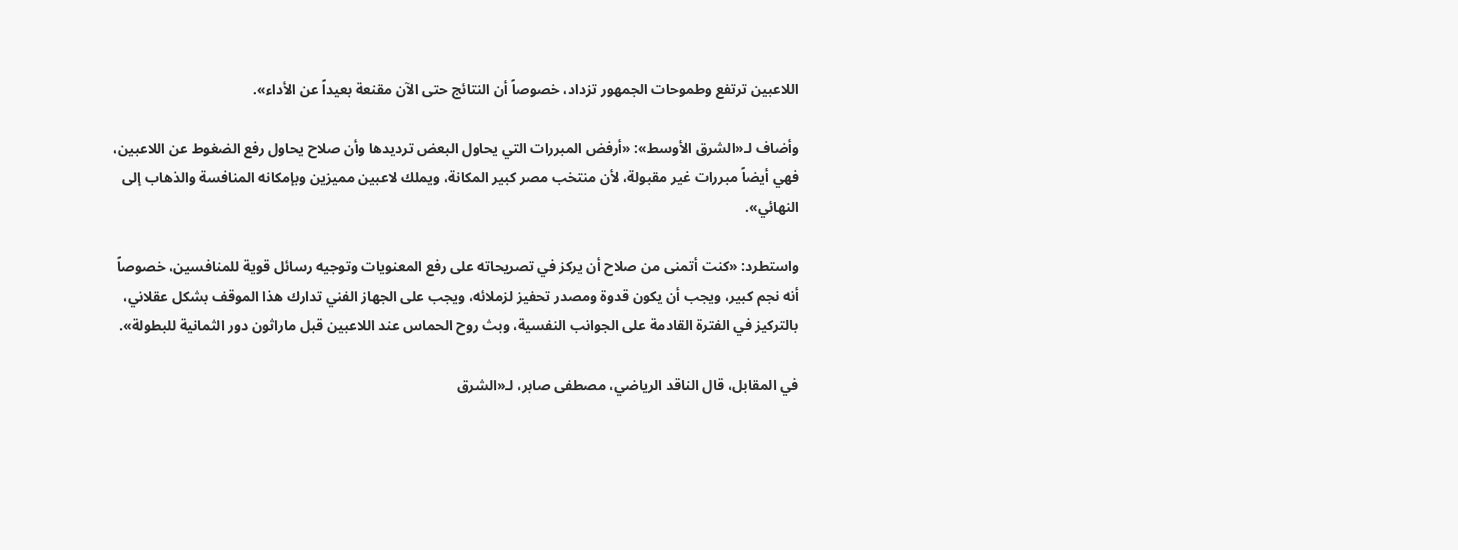اللاعبين ترتفع وطموحات الجمهور تزداد، خصوصاً أن النتائج حتى الآن مقنعة بعيداً عن الأداء».

وأضاف لـ«الشرق الأوسط»: «أرفض المبررات التي يحاول البعض ترديدها وأن صلاح يحاول رفع الضغوط عن اللاعبين، فهي أيضاً مبررات غير مقبولة، لأن منتخب مصر كبير المكانة، ويملك لاعبين مميزين وبإمكانه المنافسة والذهاب إلى النهائي».

واستطرد: «كنت أتمنى من صلاح أن يركز في تصريحاته على رفع المعنويات وتوجيه رسائل قوية للمنافسين، خصوصاً أنه نجم كبير، ويجب أن يكون قدوة ومصدر تحفيز لزملائه، ويجب على الجهاز الفني تدارك هذا الموقف بشكل عقلاني، بالتركيز في الفترة القادمة على الجوانب النفسية، وبث روح الحماس عند اللاعبين قبل ماراثون دور الثمانية للبطولة».

في المقابل، قال الناقد الرياضي، مصطفى صابر، لـ«الشرق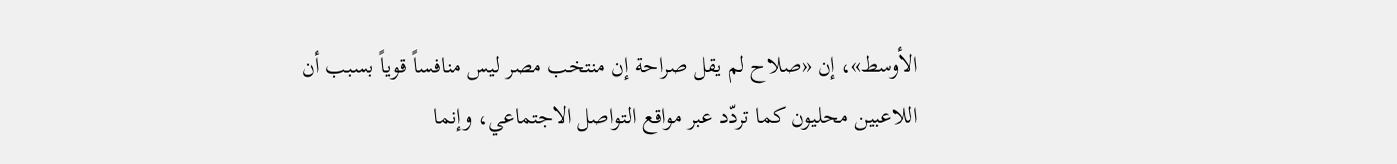الأوسط»، إن «صلاح لم يقل صراحة إن منتخب مصر ليس منافساً قوياً بسبب أن اللاعبين محليون كما تردّد عبر مواقع التواصل الاجتماعي، وإنما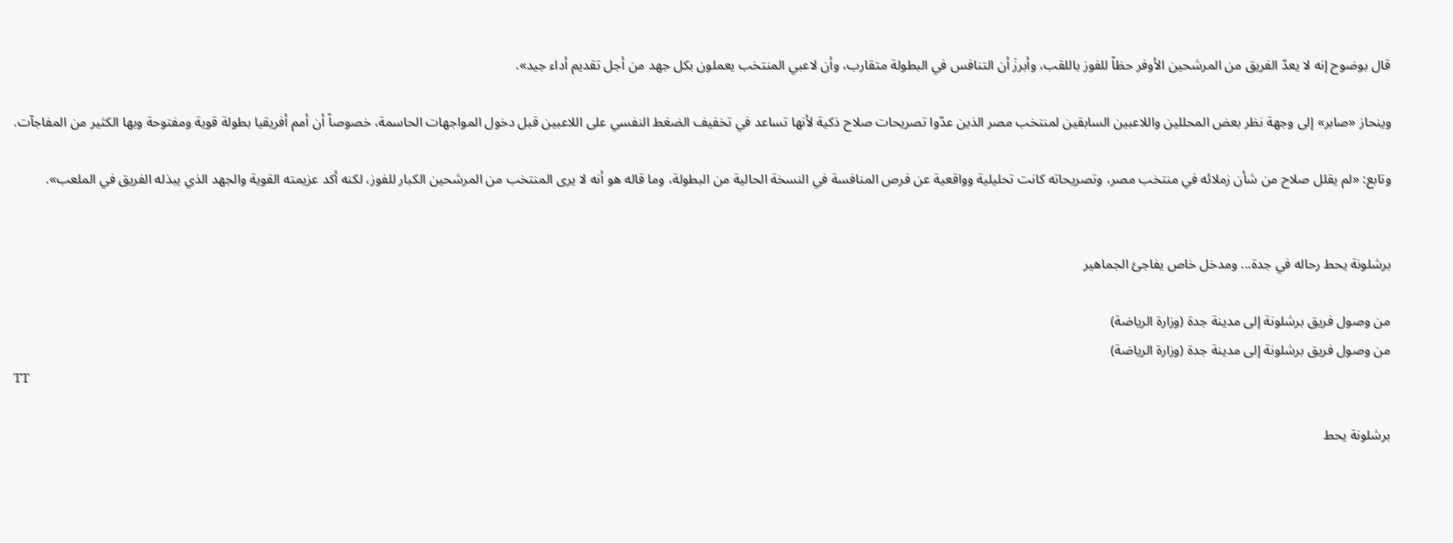قال بوضوح إنه لا يعدّ الفريق من المرشحين الأوفر حظاً للفوز باللقب، وأبرزَ أن التنافس في البطولة متقارب، وأن لاعبي المنتخب يعملون بكل جهد من أجل تقديم أداء جيد».

وينحاز «صابر» إلى وجهة نظر بعض المحللين واللاعبين السابقين لمنتخب مصر الذين عدّوا تصريحات صلاح ذكية لأنها تساعد في تخفيف الضغط النفسي على اللاعبين قبل دخول المواجهات الحاسمة، خصوصاً أن أمم أفريقيا بطولة قوية ومفتوحة وبها الكثير من المفاجآت.

وتابع: «لم يقلل صلاح من شأن زملائه في منتخب مصر، وتصريحاته كانت تحليلية وواقعية عن فرص المنافسة في النسخة الحالية من البطولة، وما قاله هو أنه لا يرى المنتخب من المرشحين الكبار للفوز، لكنه أكد عزيمته القوية والجهد الذي يبذله الفريق في الملعب».


برشلونة يحط رحاله في جدة... ومدخل خاص يفاجئ الجماهير

من وصول فريق برشلونة إلى مدينة جدة (وزارة الرياضة)
من وصول فريق برشلونة إلى مدينة جدة (وزارة الرياضة)
TT

برشلونة يحط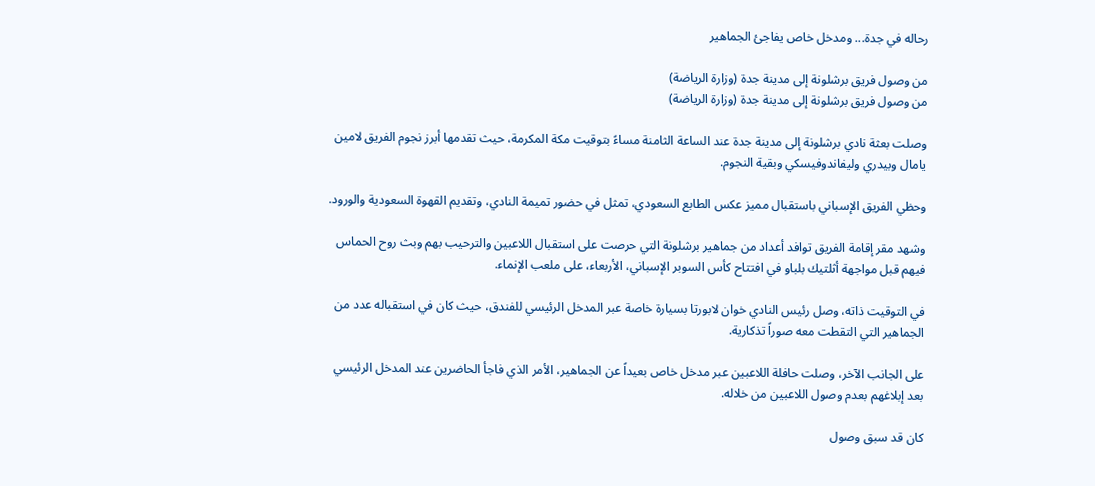رحاله في جدة... ومدخل خاص يفاجئ الجماهير

من وصول فريق برشلونة إلى مدينة جدة (وزارة الرياضة)
من وصول فريق برشلونة إلى مدينة جدة (وزارة الرياضة)

وصلت بعثة نادي برشلونة إلى مدينة جدة عند الساعة الثامنة مساءً بتوقيت مكة المكرمة، حيث تقدمها أبرز نجوم الفريق لامين يامال وبيدري وليفاندوفيسكي وبقية النجوم.

وحظي الفريق الإسباني باستقبال مميز عكس الطابع السعودي، تمثل في حضور تميمة النادي، وتقديم القهوة السعودية والورود.

وشهد مقر إقامة الفريق توافد أعداد من جماهير برشلونة التي حرصت على استقبال اللاعبين والترحيب بهم وبث روح الحماس فيهم قبل مواجهة أثلتيك بلباو في افتتاح كأس السوبر الإسباني، الأربعاء، على ملعب الإنماء.

في التوقيت ذاته، وصل رئيس النادي خوان لابورتا بسيارة خاصة عبر المدخل الرئيسي للفندق، حيث كان في استقباله عدد من الجماهير التي التقطت معه صوراً تذكارية.

على الجانب الآخر، وصلت حافلة اللاعبين عبر مدخل خاص بعيداً عن الجماهير، الأمر الذي فاجأ الحاضرين عند المدخل الرئيسي بعد إبلاغهم بعدم وصول اللاعبين من خلاله.

كان قد سبق وصول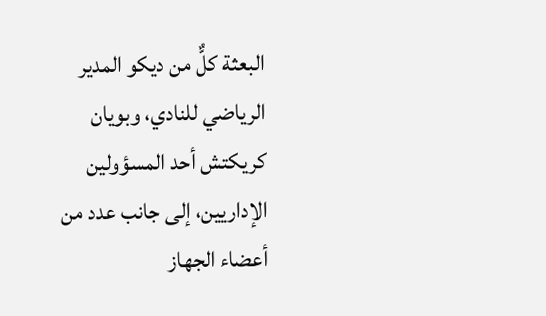البعثة كلٌّ من ديكو المدير الرياضي للنادي، وبويان كريكتش أحد المسؤولين الإداريين، إلى جانب عدد من أعضاء الجهاز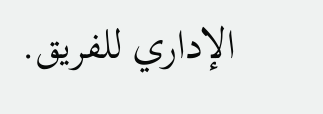الإداري للفريق.